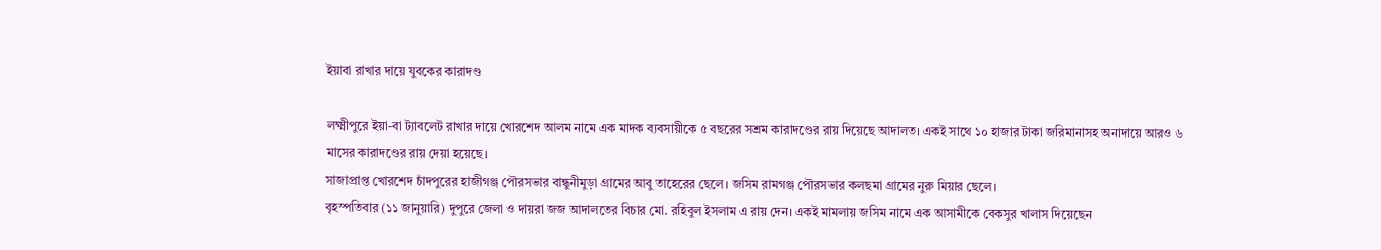ইয়াবা রাখার দায়ে যুবকের কারাদণ্ড

লক্ষ্মীপুরে ইয়া-বা ট্যাবলেট রাখার দায়ে খোরশেদ আলম নামে এক মাদক ব্যবসায়ীকে ৫ বছরের সশ্রম কারাদণ্ডের রায় দিয়েছে আদালত। একই সাথে ১০ হাজার টাকা জরিমানাসহ অনাদায়ে আরও ৬ মাসের কারাদণ্ডের রায় দেয়া হয়েছে।
সাজাপ্রাপ্ত খোরশেদ চাঁদপুরের হাজীগঞ্জ পৌরসভার বান্ধুনীমুড়া গ্রামের আবু তাহেরের ছেলে। জসিম রামগঞ্জ পৌরসভার কলছমা গ্রামের নুরু মিয়ার ছেলে।
বৃহস্পতিবার (১১ জানুয়ারি) দুপুরে জেলা ও দায়রা জজ আদালতের বিচার মো. রহিবুল ইসলাম এ রায় দেন। একই মামলায় জসিম নামে এক আসামীকে বেকসুর খালাস দিয়েছেন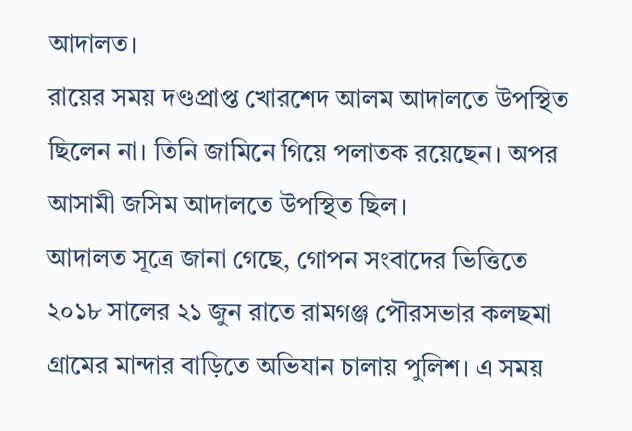আদালত।
রায়ের সময় দণ্ডপ্রাপ্ত খোরশেদ আলম আদালতে উপস্থিত ছিলেন না। তিনি জামিনে গিয়ে পলাতক রয়েছেন। অপর আসামী জসিম আদালতে উপস্থিত ছিল।
আদালত সূত্রে জানা গেছে, গোপন সংবাদের ভিত্তিতে ২০১৮ সালের ২১ জুন রাতে রামগঞ্জ পৌরসভার কলছমা গ্রামের মান্দার বাড়িতে অভিযান চালায় পুলিশ। এ সময়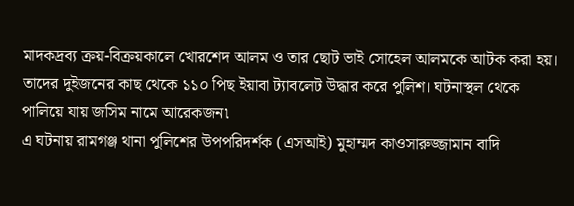মাদকদ্রব্য ক্রয়-বিক্রয়কালে খোরশেদ আলম ও তার ছোট ভাই সোহেল আলমকে আটক করা হয়। তাদের দুইজনের কাছ থেকে ১১০ পিছ ইয়াবা ট্যাবলেট উদ্ধার করে পুলিশ। ঘটনাস্থল থেকে পালিয়ে যায় জসিম নামে আরেকজন৷
এ ঘটনায় রামগঞ্জ থানা পুলিশের উপপরিদর্শক (এসআই) মুহাম্মদ কাওসারুজ্জামান বাদি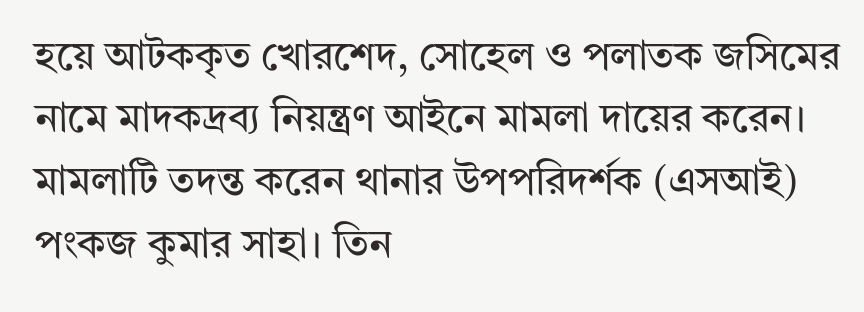হয়ে আটককৃত খোরশেদ, সোহেল ও পলাতক জসিমের নামে মাদকদ্রব্য নিয়ন্ত্রণ আইনে মামলা দায়ের করেন।
মামলাটি তদন্ত করেন থানার উপপরিদর্শক (এসআই) পংকজ কুমার সাহা। তিন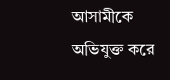আসামীকে অভিযুক্ত করে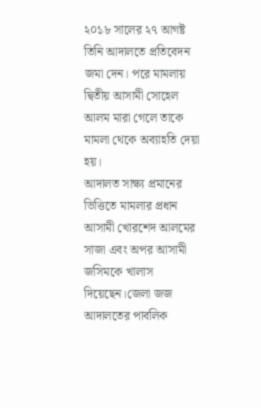২০১৮ সালের ২৭ আগষ্ট তিনি আদালতে প্রতিবেদন জমা দেন। পরে মামলায় দ্বিতীয় আসামী সোহেল আলম মারা গেলে তাকে মামলা থেকে অব্যাহতি দেয়া হয়।
আদালত সাক্ষ্য প্রমানের ভিত্তিতে মামলার প্রধান আসামী খোরশেদ আলমের সাজা এবং অপর আসামী জসিমকে খালাস দিয়েছেন।জেলা জজ আদালতের পাবলিক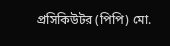প্রসিকিউটর (পিপি) মো.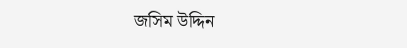জসিম উদ্দিন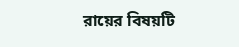রায়ের বিষয়টি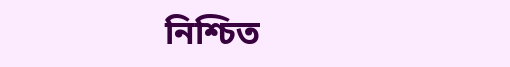নিশ্চিত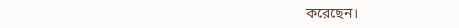করেছেন।